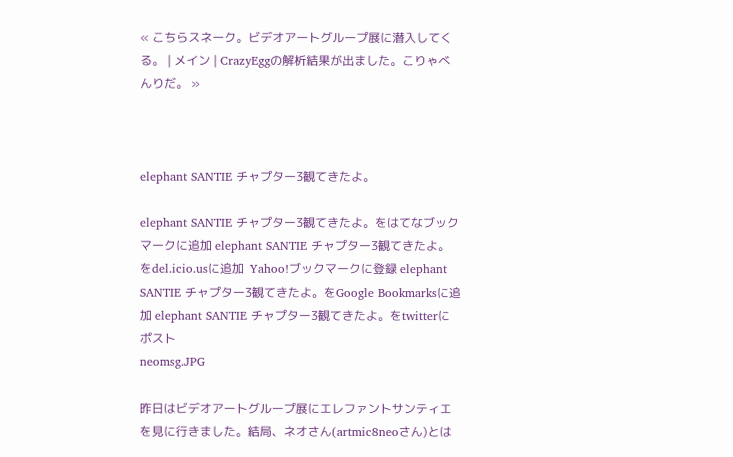« こちらスネーク。ビデオアートグループ展に潜入してくる。 | メイン | CrazyEggの解析結果が出ました。こりゃべんりだ。 »



elephant SANTIE チャプター3観てきたよ。

elephant SANTIE チャプター3観てきたよ。をはてなブックマークに追加 elephant SANTIE チャプター3観てきたよ。をdel.icio.usに追加  Yahoo!ブックマークに登録 elephant SANTIE チャプター3観てきたよ。をGoogle Bookmarksに追加 elephant SANTIE チャプター3観てきたよ。をtwitterにポスト
neomsg.JPG

昨日はビデオアートグループ展にエレファントサンティエを見に行きました。結局、ネオさん(artmic8neoさん)とは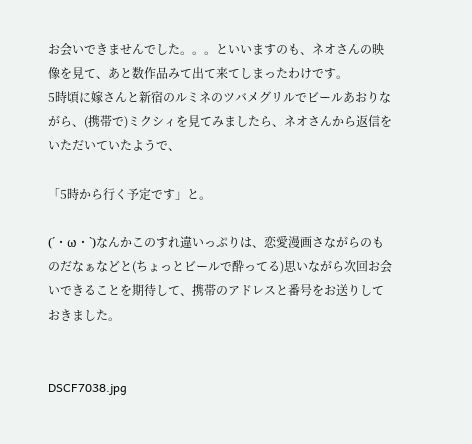お会いできませんでした。。。といいますのも、ネオさんの映像を見て、あと数作品みて出て来てしまったわけです。
5時頃に嫁さんと新宿のルミネのツバメグリルでビールあおりながら、(携帯で)ミクシィを見てみましたら、ネオさんから返信をいただいていたようで、

「5時から行く予定です」と。

(´・ω・`)なんかこのすれ違いっぷりは、恋愛漫画さながらのものだなぁなどと(ちょっとビールで酔ってる)思いながら次回お会いできることを期待して、携帯のアドレスと番号をお送りしておきました。


DSCF7038.jpg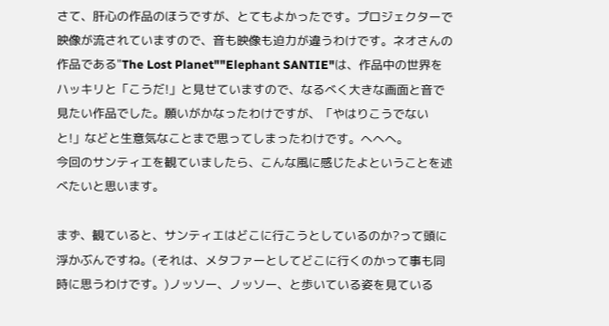さて、肝心の作品のほうですが、とてもよかったです。プロジェクターで映像が流されていますので、音も映像も迫力が違うわけです。ネオさんの作品である"The Lost Planet""Elephant SANTIE"は、作品中の世界をハッキリと「こうだ!」と見せていますので、なるべく大きな画面と音で見たい作品でした。願いがかなったわけですが、「やはりこうでないと!」などと生意気なことまで思ってしまったわけです。へへへ。
今回のサンティエを観ていましたら、こんな風に感じたよということを述べたいと思います。

まず、観ていると、サンティエはどこに行こうとしているのか?って頭に浮かぶんですね。(それは、メタファーとしてどこに行くのかって事も同時に思うわけです。)ノッソー、ノッソー、と歩いている姿を見ている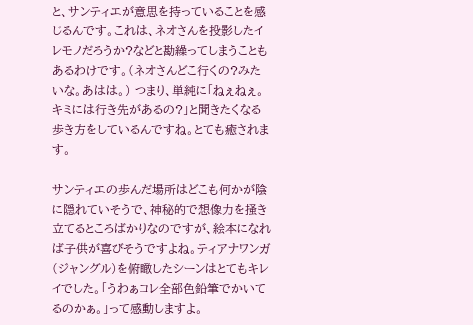と、サンティエが意思を持っていることを感じるんです。これは、ネオさんを投影したイレモノだろうか?などと勘繰ってしまうこともあるわけです。(ネオさんどこ行くの?みたいな。あはは。) つまり、単純に「ねぇねぇ。キミには行き先があるの?」と聞きたくなる歩き方をしているんですね。とても癒されます。

サンティエの歩んだ場所はどこも何かが陰に隠れていそうで、神秘的で想像力を掻き立てるところばかりなのですが、絵本になれば子供が喜びそうですよね。ティアナワンガ(ジャングル)を俯瞰したシーンはとてもキレイでした。「うわぁコレ全部色鉛筆でかいてるのかぁ。」って感動しますよ。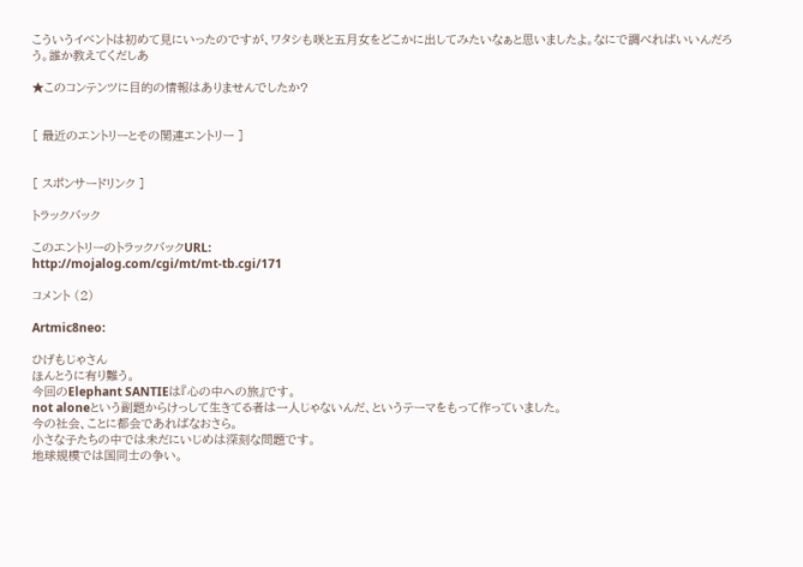こういうイベントは初めて見にいったのですが、ワタシも咲と五月女をどこかに出してみたいなぁと思いましたよ。なにで調べればいいんだろう。誰か教えてくだしあ

★このコンテンツに目的の情報はありませんでしたか?


[ 最近のエントリーとその関連エントリー ]


[ スポンサードリンク ]

トラックバック

このエントリーのトラックバックURL:
http://mojalog.com/cgi/mt/mt-tb.cgi/171

コメント (2)

Artmic8neo:

ひげもじゃさん
ほんとうに有り難う。
今回のElephant SANTIEは『心の中への旅』です。
not aloneという副題からけっして生きてる者は一人じゃないんだ、というテーマをもって作っていました。
今の社会、ことに都会であればなおさら。
小さな子たちの中では未だにいじめは深刻な問題です。
地球規模では国同士の争い。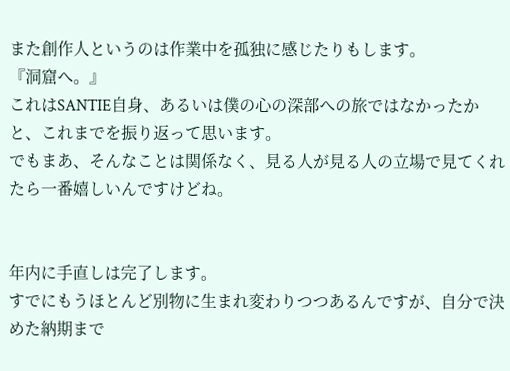また創作人というのは作業中を孤独に感じたりもします。
『洞窟へ。』
これはSANTIE自身、あるいは僕の心の深部への旅ではなかったかと、これまでを振り返って思います。
でもまあ、そんなことは関係なく、見る人が見る人の立場で見てくれたら一番嬉しいんですけどね。


年内に手直しは完了します。
すでにもうほとんど別物に生まれ変わりつつあるんですが、自分で決めた納期まで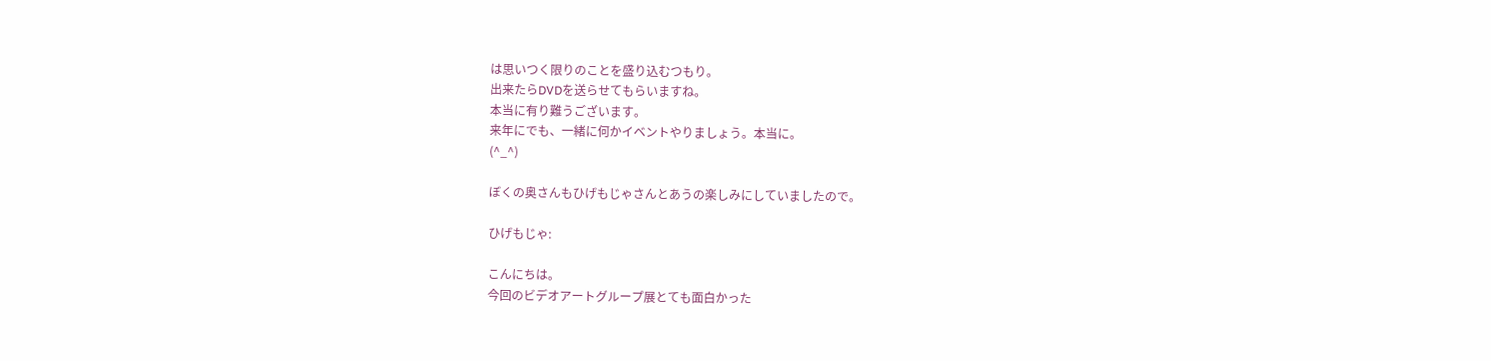は思いつく限りのことを盛り込むつもり。
出来たらDVDを送らせてもらいますね。
本当に有り難うございます。
来年にでも、一緒に何かイベントやりましょう。本当に。
(^_^)

ぼくの奥さんもひげもじゃさんとあうの楽しみにしていましたので。

ひげもじゃ:

こんにちは。
今回のビデオアートグループ展とても面白かった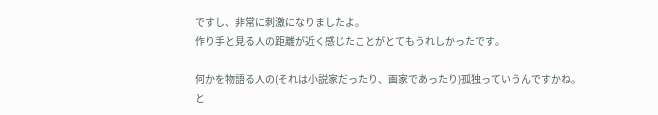ですし、非常に刺激になりましたよ。
作り手と見る人の距離が近く感じたことがとてもうれしかったです。

何かを物語る人の(それは小説家だったり、画家であったり)孤独っていうんですかね。
と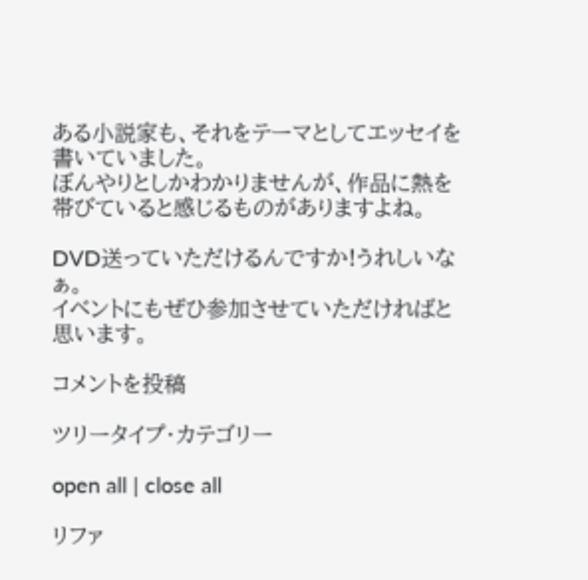ある小説家も、それをテーマとしてエッセイを書いていました。
ぼんやりとしかわかりませんが、作品に熱を帯びていると感じるものがありますよね。

DVD送っていただけるんですか!うれしいなぁ。
イベントにもぜひ参加させていただければと思います。

コメントを投稿

ツリータイプ・カテゴリー

open all | close all

リファ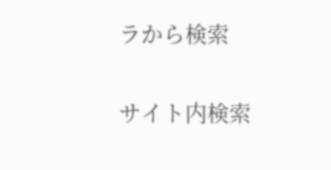ラから検索


サイト内検索